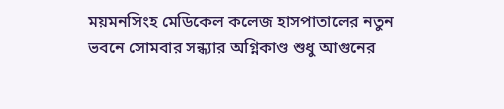ময়মনসিংহ মেডিকেল কলেজ হাসপাতালের নতুন ভবনে সোমবার সন্ধ্যার অগ্নিকাণ্ড শুধু আগুনের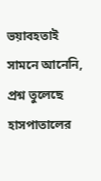ভয়াবহতাই সামনে আনেনি, প্রশ্ন তুলেছে হাসপাতালের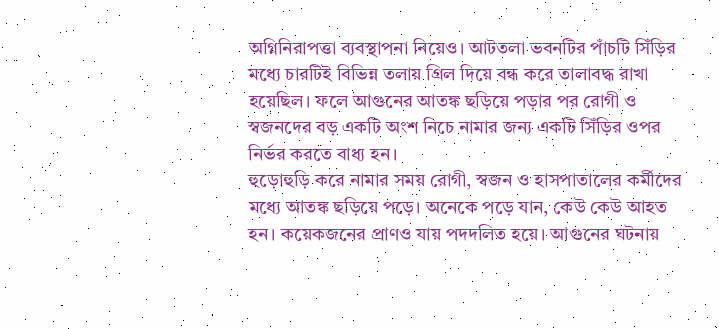অগ্নিনিরাপত্তা ব্যবস্থাপনা নিয়েও। আটতলা ভবনটির পাঁচটি সিঁড়ির মধ্যে চারটিই বিভিন্ন তলায় গ্রিল দিয়ে বন্ধ করে তালাবদ্ধ রাখা হয়েছিল। ফলে আগুনের আতঙ্ক ছড়িয়ে পড়ার পর রোগী ও স্বজনদের বড় একটি অংশ নিচে নামার জন্য একটি সিঁড়ির ওপর নির্ভর করতে বাধ্য হন।
হুড়োহুড়ি করে নামার সময় রোগী, স্বজন ও হাসপাতালের কর্মীদের মধ্যে আতঙ্ক ছড়িয়ে পড়ে। অনেকে পড়ে যান, কেউ কেউ আহত হন। কয়েকজনের প্রাণও যায় পদদলিত হয়ে। আগুনের ঘটনায়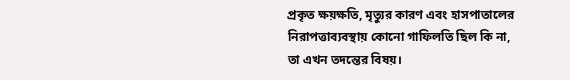প্রকৃত ক্ষয়ক্ষতি, মৃত্যুর কারণ এবং হাসপাতালের নিরাপত্তাব্যবস্থায় কোনো গাফিলতি ছিল কি না, তা এখন তদন্তের বিষয়।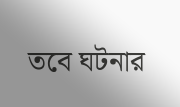তবে ঘটনার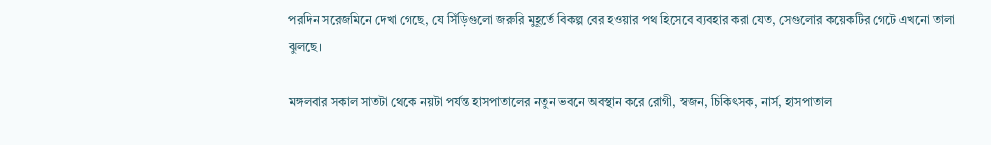পরদিন সরেজমিনে দেখা গেছে, যে সিঁড়িগুলো জরুরি মুহূর্তে বিকল্প বের হওয়ার পথ হিসেবে ব্যবহার করা যেত, সেগুলোর কয়েকটির গেটে এখনো তালা ঝুলছে।

মঙ্গলবার সকাল সাতটা থেকে নয়টা পর্যন্ত হাসপাতালের নতুন ভবনে অবস্থান করে রোগী, স্বজন, চিকিৎসক, নার্স, হাসপাতাল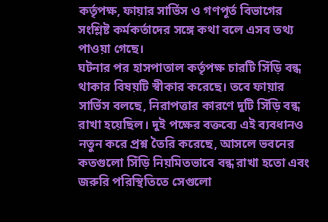কর্তৃপক্ষ, ফায়ার সার্ভিস ও গণপূর্ত বিভাগের সংশ্লিষ্ট কর্মকর্তাদের সঙ্গে কথা বলে এসব তথ্য পাওয়া গেছে।
ঘটনার পর হাসপাতাল কর্তৃপক্ষ চারটি সিঁড়ি বন্ধ থাকার বিষয়টি স্বীকার করেছে। তবে ফায়ার সার্ভিস বলছে, নিরাপত্তার কারণে দুটি সিঁড়ি বন্ধ রাখা হয়েছিল। দুই পক্ষের বক্তব্যে এই ব্যবধানও নতুন করে প্রশ্ন তৈরি করেছে, আসলে ভবনের কতগুলো সিঁড়ি নিয়মিতভাবে বন্ধ রাখা হতো এবং জরুরি পরিস্থিতিতে সেগুলো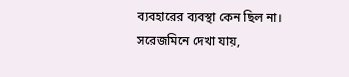ব্যবহারের ব্যবস্থা কেন ছিল না।
সরেজমিনে দেখা যায়,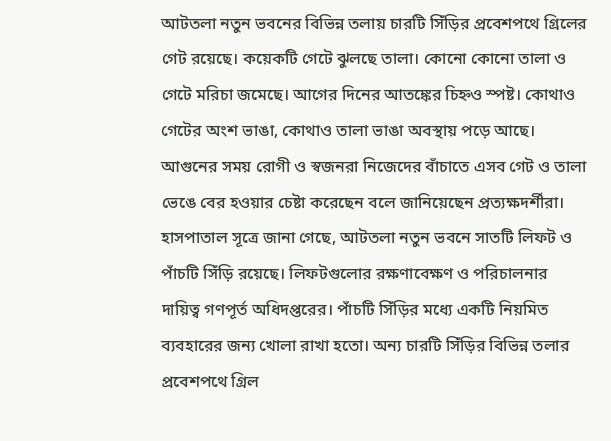আটতলা নতুন ভবনের বিভিন্ন তলায় চারটি সিঁড়ির প্রবেশপথে গ্রিলের গেট রয়েছে। কয়েকটি গেটে ঝুলছে তালা। কোনো কোনো তালা ও গেটে মরিচা জমেছে। আগের দিনের আতঙ্কের চিহ্নও স্পষ্ট। কোথাও গেটের অংশ ভাঙা, কোথাও তালা ভাঙা অবস্থায় পড়ে আছে। আগুনের সময় রোগী ও স্বজনরা নিজেদের বাঁচাতে এসব গেট ও তালা ভেঙে বের হওয়ার চেষ্টা করেছেন বলে জানিয়েছেন প্রত্যক্ষদর্শীরা।
হাসপাতাল সূত্রে জানা গেছে, আটতলা নতুন ভবনে সাতটি লিফট ও পাঁচটি সিঁড়ি রয়েছে। লিফটগুলোর রক্ষণাবেক্ষণ ও পরিচালনার দায়িত্ব গণপূর্ত অধিদপ্তরের। পাঁচটি সিঁড়ির মধ্যে একটি নিয়মিত ব্যবহারের জন্য খোলা রাখা হতো। অন্য চারটি সিঁড়ির বিভিন্ন তলার প্রবেশপথে গ্রিল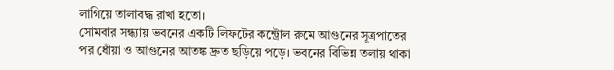লাগিয়ে তালাবদ্ধ রাখা হতো।
সোমবার সন্ধ্যায় ভবনের একটি লিফটের কন্ট্রোল রুমে আগুনের সূত্রপাতের পর ধোঁয়া ও আগুনের আতঙ্ক দ্রুত ছড়িয়ে পড়ে। ভবনের বিভিন্ন তলায় থাকা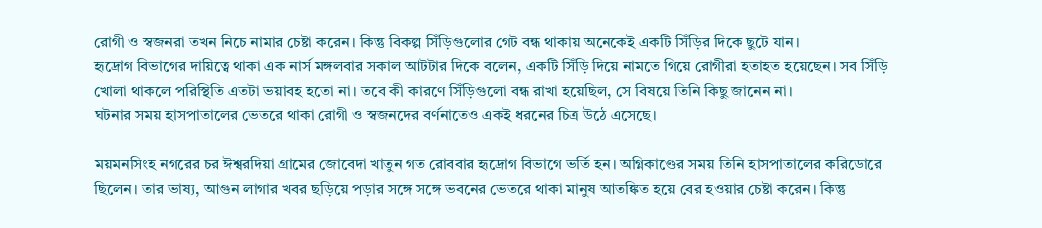রোগী ও স্বজনরা তখন নিচে নামার চেষ্টা করেন। কিন্তু বিকল্প সিঁড়িগুলোর গেট বন্ধ থাকায় অনেকেই একটি সিঁড়ির দিকে ছুটে যান।
হৃদ্রোগ বিভাগের দায়িত্বে থাকা এক নার্স মঙ্গলবার সকাল আটটার দিকে বলেন, একটি সিঁড়ি দিয়ে নামতে গিয়ে রোগীরা হতাহত হয়েছেন। সব সিঁড়ি খোলা থাকলে পরিস্থিতি এতটা ভয়াবহ হতো না। তবে কী কারণে সিঁড়িগুলো বন্ধ রাখা হয়েছিল, সে বিষয়ে তিনি কিছু জানেন না।
ঘটনার সময় হাসপাতালের ভেতরে থাকা রোগী ও স্বজনদের বর্ণনাতেও একই ধরনের চিত্র উঠে এসেছে।

ময়মনসিংহ নগরের চর ঈশ্বরদিয়া গ্রামের জোবেদা খাতুন গত রোববার হৃদ্রোগ বিভাগে ভর্তি হন। অগ্নিকাণ্ডের সময় তিনি হাসপাতালের করিডোরে ছিলেন। তার ভাষ্য, আগুন লাগার খবর ছড়িয়ে পড়ার সঙ্গে সঙ্গে ভবনের ভেতরে থাকা মানুষ আতঙ্কিত হয়ে বের হওয়ার চেষ্টা করেন। কিন্তু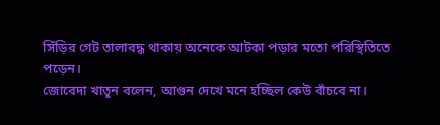সিঁড়ির গেট তালাবদ্ধ থাকায় অনেকে আটকা পড়ার মতো পরিস্থিতিতে পড়েন।
জোবেদা খাতুন বলেন, আগুন দেখে মনে হচ্ছিল কেউ বাঁচবে না।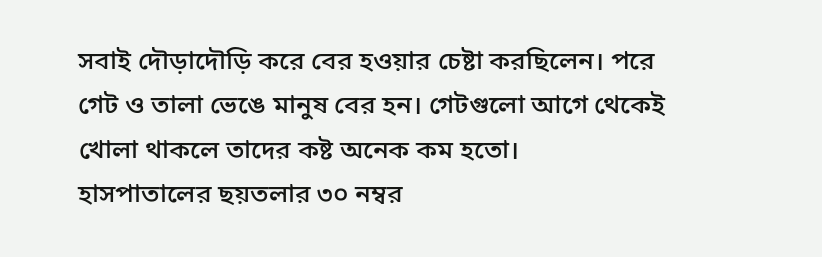সবাই দৌড়াদৌড়ি করে বের হওয়ার চেষ্টা করছিলেন। পরে গেট ও তালা ভেঙে মানুষ বের হন। গেটগুলো আগে থেকেই খোলা থাকলে তাদের কষ্ট অনেক কম হতো।
হাসপাতালের ছয়তলার ৩০ নম্বর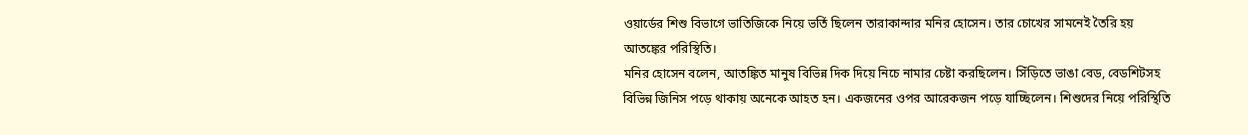ওয়ার্ডের শিশু বিভাগে ভাতিজিকে নিয়ে ভর্তি ছিলেন তারাকান্দার মনির হোসেন। তার চোখের সামনেই তৈরি হয় আতঙ্কের পরিস্থিতি।
মনির হোসেন বলেন, আতঙ্কিত মানুষ বিভিন্ন দিক দিয়ে নিচে নামার চেষ্টা করছিলেন। সিঁড়িতে ভাঙা বেড, বেডশিটসহ বিভিন্ন জিনিস পড়ে থাকায় অনেকে আহত হন। একজনের ওপর আরেকজন পড়ে যাচ্ছিলেন। শিশুদের নিয়ে পরিস্থিতি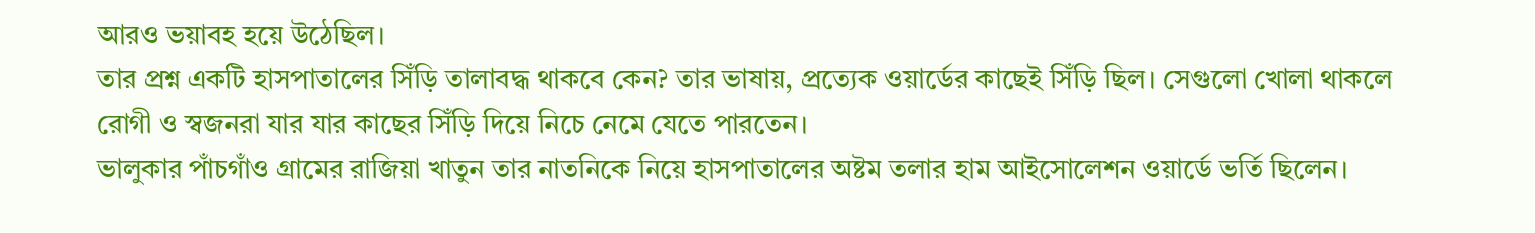আরও ভয়াবহ হয়ে উঠেছিল।
তার প্রশ্ন একটি হাসপাতালের সিঁড়ি তালাবদ্ধ থাকবে কেন? তার ভাষায়, প্রত্যেক ওয়ার্ডের কাছেই সিঁড়ি ছিল। সেগুলো খোলা থাকলে রোগী ও স্বজনরা যার যার কাছের সিঁড়ি দিয়ে নিচে নেমে যেতে পারতেন।
ভালুকার পাঁচগাঁও গ্রামের রাজিয়া খাতুন তার নাতনিকে নিয়ে হাসপাতালের অষ্টম তলার হাম আইসোলেশন ওয়ার্ডে ভর্তি ছিলেন।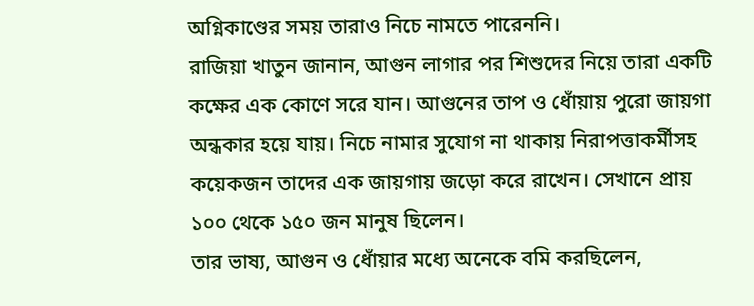অগ্নিকাণ্ডের সময় তারাও নিচে নামতে পারেননি।
রাজিয়া খাতুন জানান, আগুন লাগার পর শিশুদের নিয়ে তারা একটি কক্ষের এক কোণে সরে যান। আগুনের তাপ ও ধোঁয়ায় পুরো জায়গা অন্ধকার হয়ে যায়। নিচে নামার সুযোগ না থাকায় নিরাপত্তাকর্মীসহ কয়েকজন তাদের এক জায়গায় জড়ো করে রাখেন। সেখানে প্রায় ১০০ থেকে ১৫০ জন মানুষ ছিলেন।
তার ভাষ্য, আগুন ও ধোঁয়ার মধ্যে অনেকে বমি করছিলেন,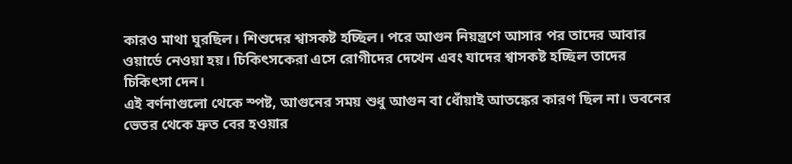কারও মাথা ঘুরছিল। শিশুদের শ্বাসকষ্ট হচ্ছিল। পরে আগুন নিয়ন্ত্রণে আসার পর তাদের আবার ওয়ার্ডে নেওয়া হয়। চিকিৎসকেরা এসে রোগীদের দেখেন এবং যাদের শ্বাসকষ্ট হচ্ছিল তাদের চিকিৎসা দেন।
এই বর্ণনাগুলো থেকে স্পষ্ট, আগুনের সময় শুধু আগুন বা ধোঁয়াই আতঙ্কের কারণ ছিল না। ভবনের ভেতর থেকে দ্রুত বের হওয়ার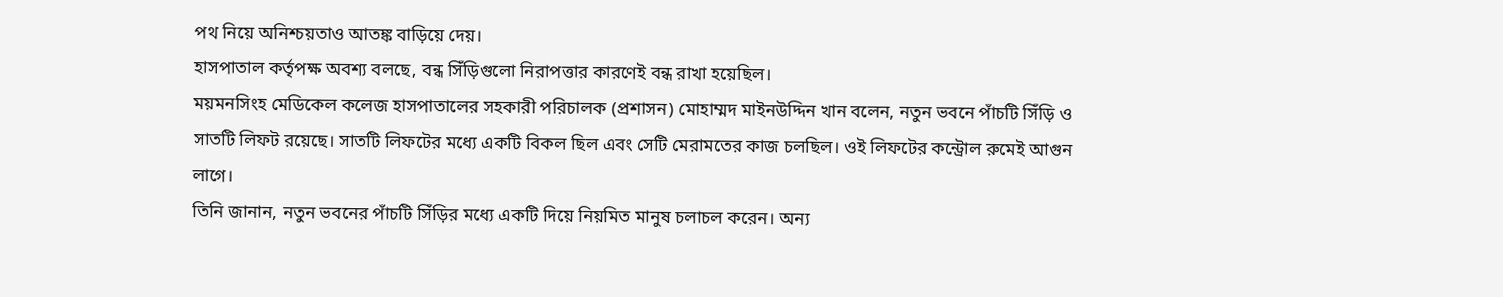পথ নিয়ে অনিশ্চয়তাও আতঙ্ক বাড়িয়ে দেয়।
হাসপাতাল কর্তৃপক্ষ অবশ্য বলছে, বন্ধ সিঁড়িগুলো নিরাপত্তার কারণেই বন্ধ রাখা হয়েছিল।
ময়মনসিংহ মেডিকেল কলেজ হাসপাতালের সহকারী পরিচালক (প্রশাসন) মোহাম্মদ মাইনউদ্দিন খান বলেন, নতুন ভবনে পাঁচটি সিঁড়ি ও সাতটি লিফট রয়েছে। সাতটি লিফটের মধ্যে একটি বিকল ছিল এবং সেটি মেরামতের কাজ চলছিল। ওই লিফটের কন্ট্রোল রুমেই আগুন লাগে।
তিনি জানান, নতুন ভবনের পাঁচটি সিঁড়ির মধ্যে একটি দিয়ে নিয়মিত মানুষ চলাচল করেন। অন্য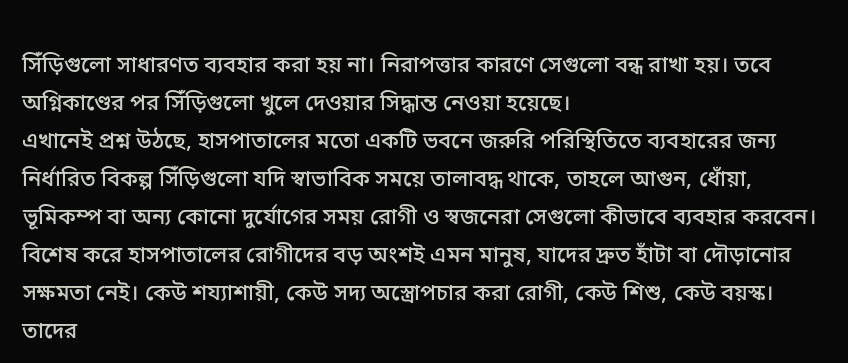সিঁড়িগুলো সাধারণত ব্যবহার করা হয় না। নিরাপত্তার কারণে সেগুলো বন্ধ রাখা হয়। তবে অগ্নিকাণ্ডের পর সিঁড়িগুলো খুলে দেওয়ার সিদ্ধান্ত নেওয়া হয়েছে।
এখানেই প্রশ্ন উঠছে, হাসপাতালের মতো একটি ভবনে জরুরি পরিস্থিতিতে ব্যবহারের জন্য নির্ধারিত বিকল্প সিঁড়িগুলো যদি স্বাভাবিক সময়ে তালাবদ্ধ থাকে, তাহলে আগুন, ধোঁয়া, ভূমিকম্প বা অন্য কোনো দুর্যোগের সময় রোগী ও স্বজনেরা সেগুলো কীভাবে ব্যবহার করবেন।
বিশেষ করে হাসপাতালের রোগীদের বড় অংশই এমন মানুষ, যাদের দ্রুত হাঁটা বা দৌড়ানোর সক্ষমতা নেই। কেউ শয্যাশায়ী, কেউ সদ্য অস্ত্রোপচার করা রোগী, কেউ শিশু, কেউ বয়স্ক। তাদের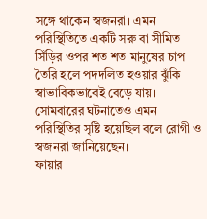সঙ্গে থাকেন স্বজনরা। এমন পরিস্থিতিতে একটি সরু বা সীমিত সিঁড়ির ওপর শত শত মানুষের চাপ তৈরি হলে পদদলিত হওয়ার ঝুঁকি স্বাভাবিকভাবেই বেড়ে যায়। সোমবারের ঘটনাতেও এমন পরিস্থিতির সৃষ্টি হয়েছিল বলে রোগী ও স্বজনরা জানিয়েছেন।
ফায়ার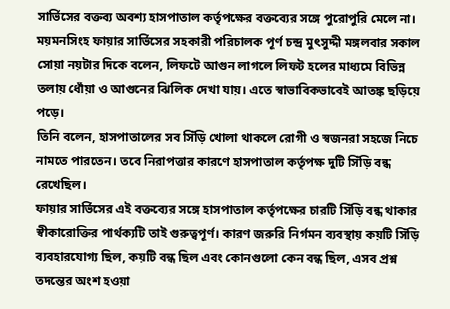সার্ভিসের বক্তব্য অবশ্য হাসপাতাল কর্তৃপক্ষের বক্তব্যের সঙ্গে পুরোপুরি মেলে না।
ময়মনসিংহ ফায়ার সার্ভিসের সহকারী পরিচালক পূর্ণ চন্দ্র মুৎসুদ্দী মঙ্গলবার সকাল সোয়া নয়টার দিকে বলেন, লিফটে আগুন লাগলে লিফট হলের মাধ্যমে বিভিন্ন তলায় ধোঁয়া ও আগুনের ঝিলিক দেখা যায়। এতে স্বাভাবিকভাবেই আতঙ্ক ছড়িয়ে পড়ে।
তিনি বলেন, হাসপাতালের সব সিঁড়ি খোলা থাকলে রোগী ও স্বজনরা সহজে নিচে নামতে পারতেন। তবে নিরাপত্তার কারণে হাসপাতাল কর্তৃপক্ষ দুটি সিঁড়ি বন্ধ রেখেছিল।
ফায়ার সার্ভিসের এই বক্তব্যের সঙ্গে হাসপাতাল কর্তৃপক্ষের চারটি সিঁড়ি বন্ধ থাকার স্বীকারোক্তির পার্থক্যটি তাই গুরুত্বপূর্ণ। কারণ জরুরি নির্গমন ব্যবস্থায় কয়টি সিঁড়ি ব্যবহারযোগ্য ছিল, কয়টি বন্ধ ছিল এবং কোনগুলো কেন বন্ধ ছিল, এসব প্রশ্ন তদন্তের অংশ হওয়া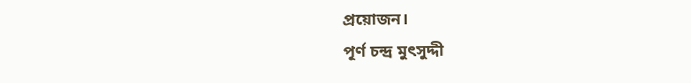প্রয়োজন।
পূর্ণ চন্দ্র মুৎসুদ্দী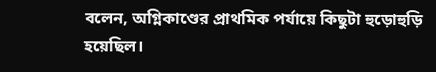বলেন, অগ্নিকাণ্ডের প্রাথমিক পর্যায়ে কিছুটা হুড়োহুড়ি হয়েছিল।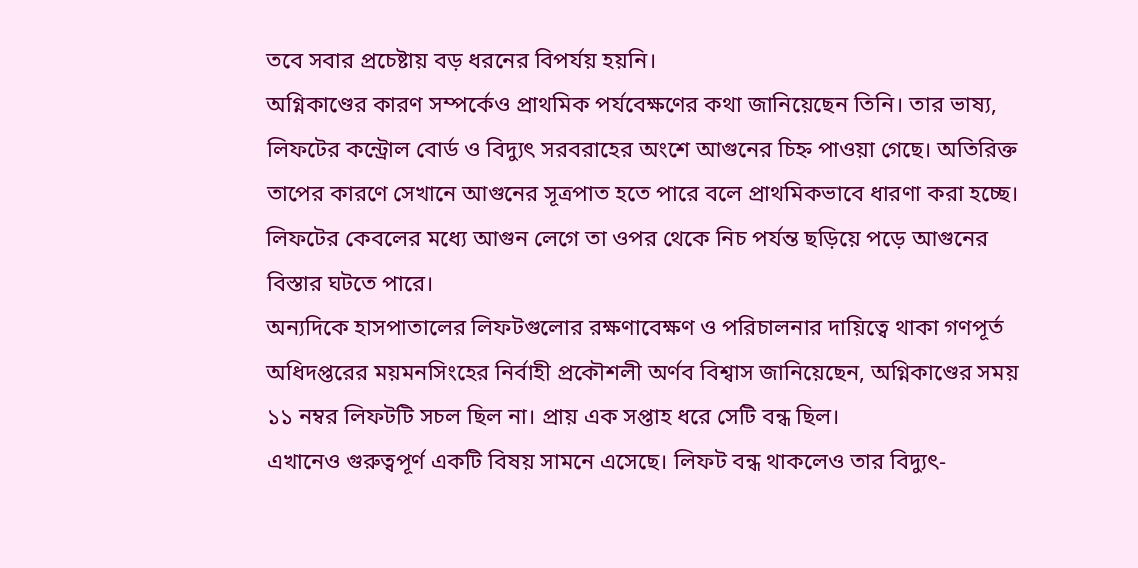তবে সবার প্রচেষ্টায় বড় ধরনের বিপর্যয় হয়নি।
অগ্নিকাণ্ডের কারণ সম্পর্কেও প্রাথমিক পর্যবেক্ষণের কথা জানিয়েছেন তিনি। তার ভাষ্য, লিফটের কন্ট্রোল বোর্ড ও বিদ্যুৎ সরবরাহের অংশে আগুনের চিহ্ন পাওয়া গেছে। অতিরিক্ত তাপের কারণে সেখানে আগুনের সূত্রপাত হতে পারে বলে প্রাথমিকভাবে ধারণা করা হচ্ছে। লিফটের কেবলের মধ্যে আগুন লেগে তা ওপর থেকে নিচ পর্যন্ত ছড়িয়ে পড়ে আগুনের বিস্তার ঘটতে পারে।
অন্যদিকে হাসপাতালের লিফটগুলোর রক্ষণাবেক্ষণ ও পরিচালনার দায়িত্বে থাকা গণপূর্ত অধিদপ্তরের ময়মনসিংহের নির্বাহী প্রকৌশলী অর্ণব বিশ্বাস জানিয়েছেন, অগ্নিকাণ্ডের সময় ১১ নম্বর লিফটটি সচল ছিল না। প্রায় এক সপ্তাহ ধরে সেটি বন্ধ ছিল।
এখানেও গুরুত্বপূর্ণ একটি বিষয় সামনে এসেছে। লিফট বন্ধ থাকলেও তার বিদ্যুৎ-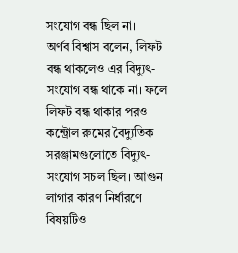সংযোগ বন্ধ ছিল না।
অর্ণব বিশ্বাস বলেন, লিফট বন্ধ থাকলেও এর বিদ্যুৎ-সংযোগ বন্ধ থাকে না। ফলে লিফট বন্ধ থাকার পরও কন্ট্রোল রুমের বৈদ্যুতিক সরঞ্জামগুলোতে বিদ্যুৎ-সংযোগ সচল ছিল। আগুন লাগার কারণ নির্ধারণে বিষয়টিও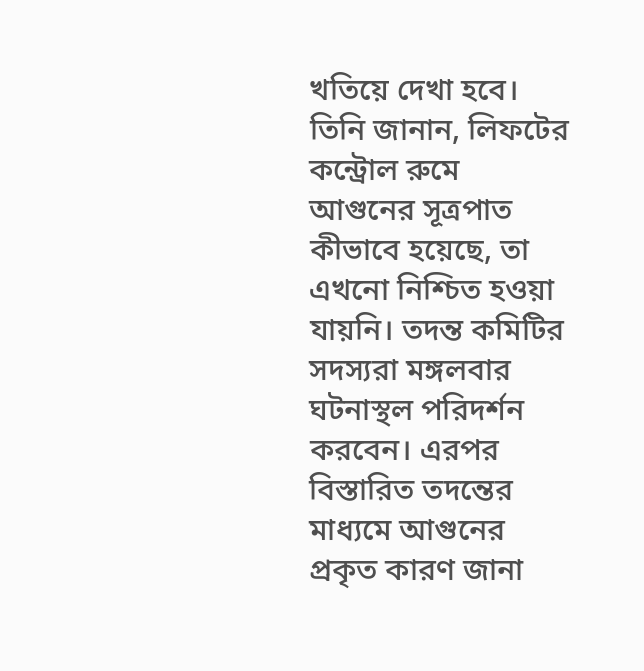খতিয়ে দেখা হবে।
তিনি জানান, লিফটের কন্ট্রোল রুমে আগুনের সূত্রপাত কীভাবে হয়েছে, তা এখনো নিশ্চিত হওয়া যায়নি। তদন্ত কমিটির সদস্যরা মঙ্গলবার ঘটনাস্থল পরিদর্শন করবেন। এরপর বিস্তারিত তদন্তের মাধ্যমে আগুনের প্রকৃত কারণ জানা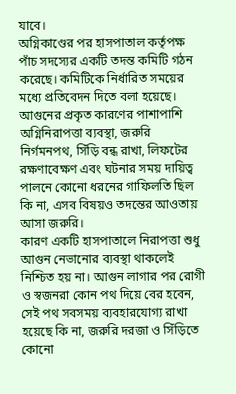যাবে।
অগ্নিকাণ্ডের পর হাসপাতাল কর্তৃপক্ষ পাঁচ সদস্যের একটি তদন্ত কমিটি গঠন করেছে। কমিটিকে নির্ধারিত সময়ের মধ্যে প্রতিবেদন দিতে বলা হয়েছে। আগুনের প্রকৃত কারণের পাশাপাশি অগ্নিনিরাপত্তা ব্যবস্থা, জরুরি নির্গমনপথ, সিঁড়ি বন্ধ রাখা, লিফটের রক্ষণাবেক্ষণ এবং ঘটনার সময় দায়িত্ব পালনে কোনো ধরনের গাফিলতি ছিল কি না, এসব বিষয়ও তদন্তের আওতায় আসা জরুরি।
কারণ একটি হাসপাতালে নিরাপত্তা শুধু আগুন নেভানোর ব্যবস্থা থাকলেই নিশ্চিত হয় না। আগুন লাগার পর রোগী ও স্বজনরা কোন পথ দিয়ে বের হবেন, সেই পথ সবসময় ব্যবহারযোগ্য রাখা হয়েছে কি না, জরুরি দরজা ও সিঁড়িতে কোনো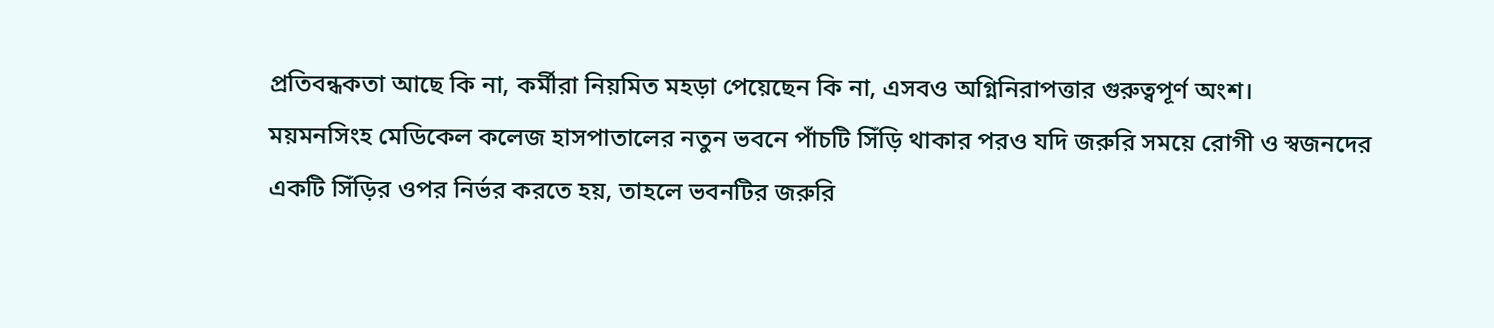প্রতিবন্ধকতা আছে কি না, কর্মীরা নিয়মিত মহড়া পেয়েছেন কি না, এসবও অগ্নিনিরাপত্তার গুরুত্বপূর্ণ অংশ।
ময়মনসিংহ মেডিকেল কলেজ হাসপাতালের নতুন ভবনে পাঁচটি সিঁড়ি থাকার পরও যদি জরুরি সময়ে রোগী ও স্বজনদের একটি সিঁড়ির ওপর নির্ভর করতে হয়, তাহলে ভবনটির জরুরি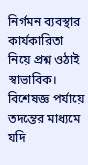নির্গমন ব্যবস্থার কার্যকারিতা নিয়ে প্রশ্ন ওঠাই স্বাভাবিক।
বিশেষজ্ঞ পর্যায়ে তদন্তের মাধ্যমে যদি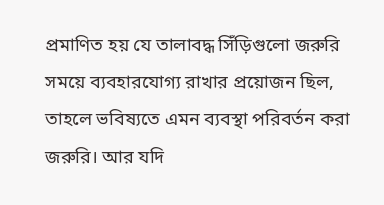প্রমাণিত হয় যে তালাবদ্ধ সিঁড়িগুলো জরুরি সময়ে ব্যবহারযোগ্য রাখার প্রয়োজন ছিল, তাহলে ভবিষ্যতে এমন ব্যবস্থা পরিবর্তন করা জরুরি। আর যদি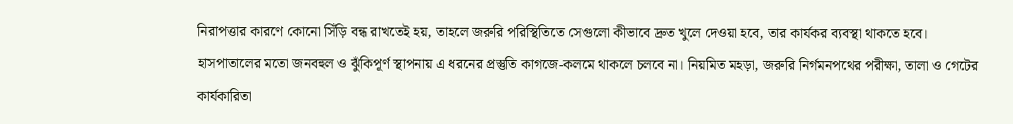নিরাপত্তার কারণে কোনো সিঁড়ি বন্ধ রাখতেই হয়, তাহলে জরুরি পরিস্থিতিতে সেগুলো কীভাবে দ্রুত খুলে দেওয়া হবে, তার কার্যকর ব্যবস্থা থাকতে হবে।
হাসপাতালের মতো জনবহুল ও ঝুঁকিপূর্ণ স্থাপনায় এ ধরনের প্রস্তুতি কাগজে-কলমে থাকলে চলবে না। নিয়মিত মহড়া, জরুরি নির্গমনপথের পরীক্ষা, তালা ও গেটের কার্যকারিতা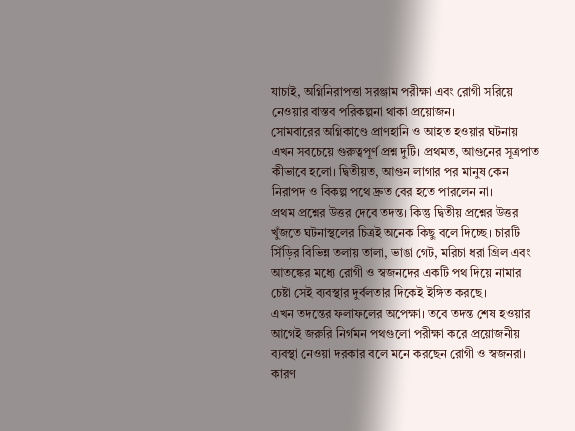যাচাই, অগ্নিনিরাপত্তা সরঞ্জাম পরীক্ষা এবং রোগী সরিয়ে নেওয়ার বাস্তব পরিকল্পনা থাকা প্রয়োজন।
সোমবারের অগ্নিকাণ্ডে প্রাণহানি ও আহত হওয়ার ঘটনায় এখন সবচেয়ে গুরুত্বপূর্ণ প্রশ্ন দুটি। প্রথমত, আগুনের সূত্রপাত কীভাবে হলো। দ্বিতীয়ত, আগুন লাগার পর মানুষ কেন নিরাপদ ও বিকল্প পথে দ্রুত বের হতে পারলেন না।
প্রথম প্রশ্নের উত্তর দেবে তদন্ত। কিন্তু দ্বিতীয় প্রশ্নের উত্তর খুঁজতে ঘটনাস্থলের চিত্রই অনেক কিছু বলে দিচ্ছে। চারটি সিঁড়ির বিভিন্ন তলায় তালা, ভাঙা গেট, মরিচা ধরা গ্রিল এবং আতঙ্কের মধ্যে রোগী ও স্বজনদের একটি পথ দিয়ে নামার চেষ্টা সেই ব্যবস্থার দুর্বলতার দিকেই ইঙ্গিত করছে।
এখন তদন্তের ফলাফলের অপেক্ষা। তবে তদন্ত শেষ হওয়ার আগেই জরুরি নির্গমন পথগুলো পরীক্ষা করে প্রয়োজনীয় ব্যবস্থা নেওয়া দরকার বলে মনে করছেন রোগী ও স্বজনরা। কারণ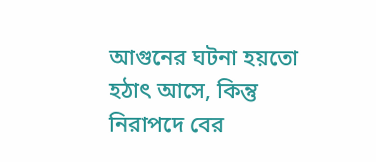আগুনের ঘটনা হয়তো হঠাৎ আসে, কিন্তু নিরাপদে বের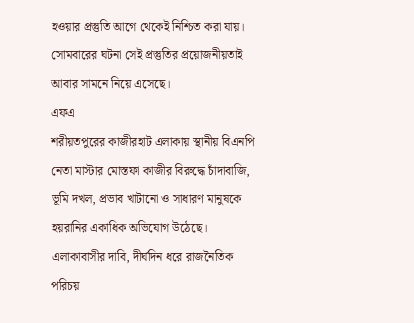হওয়ার প্রস্তুতি আগে থেকেই নিশ্চিত করা যায়। সোমবারের ঘটনা সেই প্রস্তুতির প্রয়োজনীয়তাই আবার সামনে নিয়ে এসেছে।
এফএ
শরীয়তপুরের কাজীরহাট এলাকায় স্থানীয় বিএনপি নেতা মাস্টার মোস্তফা কাজীর বিরুদ্ধে চাঁদাবাজি, ভূমি দখল, প্রভাব খাটানো ও সাধারণ মানুষকে হয়রানির একাধিক অভিযোগ উঠেছে। এলাকাবাসীর দাবি, দীর্ঘদিন ধরে রাজনৈতিক পরিচয়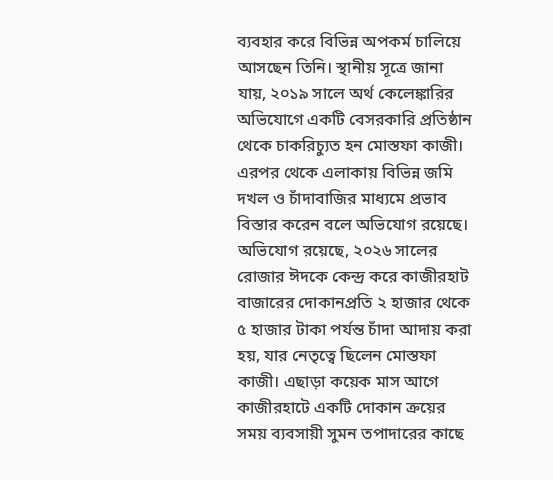ব্যবহার করে বিভিন্ন অপকর্ম চালিয়ে আসছেন তিনি। স্থানীয় সূত্রে জানা যায়, ২০১৯ সালে অর্থ কেলেঙ্কারির অভিযোগে একটি বেসরকারি প্রতিষ্ঠান থেকে চাকরিচ্যুত হন মোস্তফা কাজী। এরপর থেকে এলাকায় বিভিন্ন জমি দখল ও চাঁদাবাজির মাধ্যমে প্রভাব বিস্তার করেন বলে অভিযোগ রয়েছে। অভিযোগ রয়েছে, ২০২৬ সালের রোজার ঈদকে কেন্দ্র করে কাজীরহাট বাজারের দোকানপ্রতি ২ হাজার থেকে ৫ হাজার টাকা পর্যন্ত চাঁদা আদায় করা হয়, যার নেতৃত্বে ছিলেন মোস্তফা কাজী। এছাড়া কয়েক মাস আগে কাজীরহাটে একটি দোকান ক্রয়ের সময় ব্যবসায়ী সুমন তপাদারের কাছে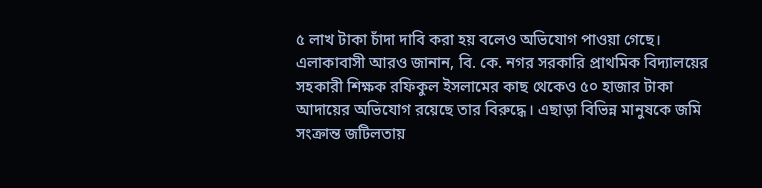৫ লাখ টাকা চাঁদা দাবি করা হয় বলেও অভিযোগ পাওয়া গেছে। এলাকাবাসী আরও জানান, বি. কে. নগর সরকারি প্রাথমিক বিদ্যালয়ের সহকারী শিক্ষক রফিকুল ইসলামের কাছ থেকেও ৫০ হাজার টাকা আদায়ের অভিযোগ রয়েছে তার বিরুদ্ধে। এছাড়া বিভিন্ন মানুষকে জমি সংক্রান্ত জটিলতায়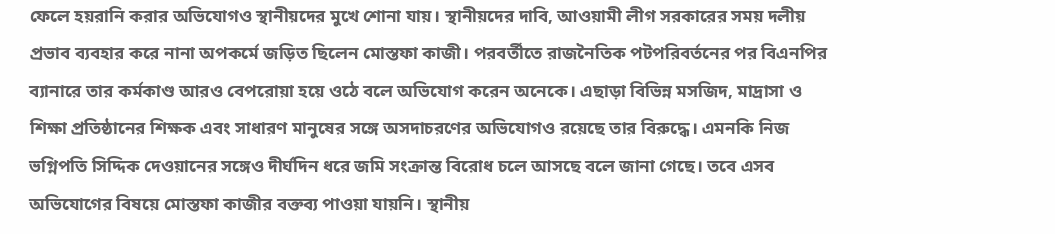ফেলে হয়রানি করার অভিযোগও স্থানীয়দের মুখে শোনা যায়। স্থানীয়দের দাবি, আওয়ামী লীগ সরকারের সময় দলীয় প্রভাব ব্যবহার করে নানা অপকর্মে জড়িত ছিলেন মোস্তফা কাজী। পরবর্তীতে রাজনৈতিক পটপরিবর্তনের পর বিএনপির ব্যানারে তার কর্মকাণ্ড আরও বেপরোয়া হয়ে ওঠে বলে অভিযোগ করেন অনেকে। এছাড়া বিভিন্ন মসজিদ, মাদ্রাসা ও শিক্ষা প্রতিষ্ঠানের শিক্ষক এবং সাধারণ মানুষের সঙ্গে অসদাচরণের অভিযোগও রয়েছে তার বিরুদ্ধে। এমনকি নিজ ভগ্নিপতি সিদ্দিক দেওয়ানের সঙ্গেও দীর্ঘদিন ধরে জমি সংক্রান্ত বিরোধ চলে আসছে বলে জানা গেছে। তবে এসব অভিযোগের বিষয়ে মোস্তফা কাজীর বক্তব্য পাওয়া যায়নি। স্থানীয়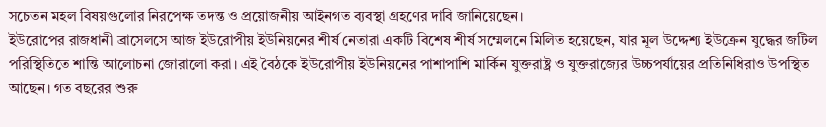সচেতন মহল বিষয়গুলোর নিরপেক্ষ তদন্ত ও প্রয়োজনীয় আইনগত ব্যবস্থা গ্রহণের দাবি জানিয়েছেন।
ইউরোপের রাজধানী ব্রাসেলসে আজ ইউরোপীয় ইউনিয়নের শীর্ষ নেতারা একটি বিশেষ শীর্ষ সম্মেলনে মিলিত হয়েছেন, যার মূল উদ্দেশ্য ইউক্রেন যুদ্ধের জটিল পরিস্থিতিতে শান্তি আলোচনা জোরালো করা। এই বৈঠকে ইউরোপীয় ইউনিয়নের পাশাপাশি মার্কিন যুক্তরাষ্ট্র ও যুক্তরাজ্যের উচ্চপর্যায়ের প্রতিনিধিরাও উপস্থিত আছেন। গত বছরের শুরু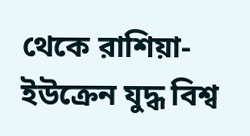থেকে রাশিয়া-ইউক্রেন যুদ্ধ বিশ্ব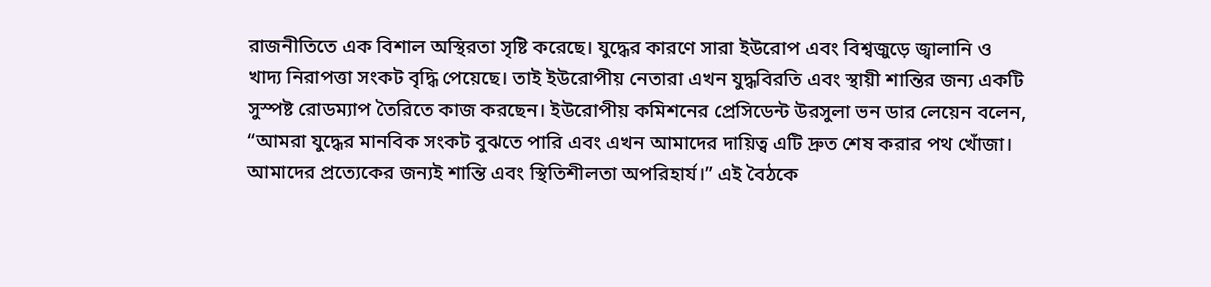রাজনীতিতে এক বিশাল অস্থিরতা সৃষ্টি করেছে। যুদ্ধের কারণে সারা ইউরোপ এবং বিশ্বজুড়ে জ্বালানি ও খাদ্য নিরাপত্তা সংকট বৃদ্ধি পেয়েছে। তাই ইউরোপীয় নেতারা এখন যুদ্ধবিরতি এবং স্থায়ী শান্তির জন্য একটি সুস্পষ্ট রোডম্যাপ তৈরিতে কাজ করছেন। ইউরোপীয় কমিশনের প্রেসিডেন্ট উরসুলা ভন ডার লেয়েন বলেন, “আমরা যুদ্ধের মানবিক সংকট বুঝতে পারি এবং এখন আমাদের দায়িত্ব এটি দ্রুত শেষ করার পথ খোঁজা। আমাদের প্রত্যেকের জন্যই শান্তি এবং স্থিতিশীলতা অপরিহার্য।” এই বৈঠকে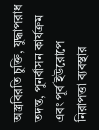অস্ত্রবিরতি চুক্তি, যুদ্ধাপরাধ তদন্ত, পুনর্বাসন কার্যক্রম এবং পূর্ব ইউরোপে নিরাপত্তা ব্যবস্থার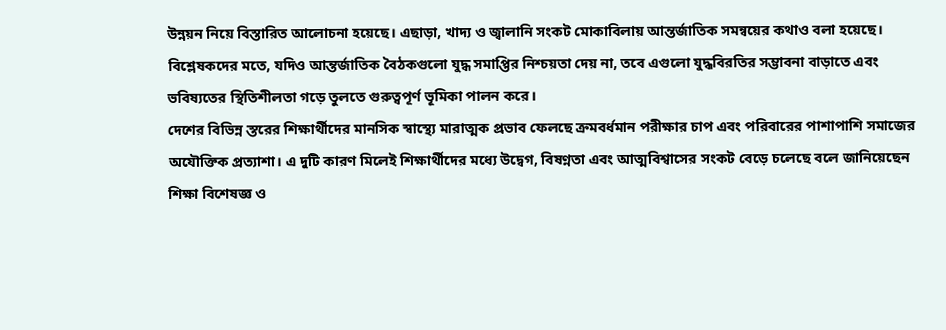উন্নয়ন নিয়ে বিস্তারিত আলোচনা হয়েছে। এছাড়া, খাদ্য ও জ্বালানি সংকট মোকাবিলায় আন্তর্জাতিক সমন্বয়ের কথাও বলা হয়েছে। বিশ্লেষকদের মতে, যদিও আন্তর্জাতিক বৈঠকগুলো যুদ্ধ সমাপ্তির নিশ্চয়তা দেয় না, তবে এগুলো যুদ্ধবিরতির সম্ভাবনা বাড়াতে এবং ভবিষ্যতের স্থিতিশীলতা গড়ে তুলতে গুরুত্বপূর্ণ ভূমিকা পালন করে।
দেশের বিভিন্ন স্তরের শিক্ষার্থীদের মানসিক স্বাস্থ্যে মারাত্মক প্রভাব ফেলছে ক্রমবর্ধমান পরীক্ষার চাপ এবং পরিবারের পাশাপাশি সমাজের অযৌক্তিক প্রত্যাশা। এ দুটি কারণ মিলেই শিক্ষার্থীদের মধ্যে উদ্বেগ, বিষণ্নতা এবং আত্মবিশ্বাসের সংকট বেড়ে চলেছে বলে জানিয়েছেন শিক্ষা বিশেষজ্ঞ ও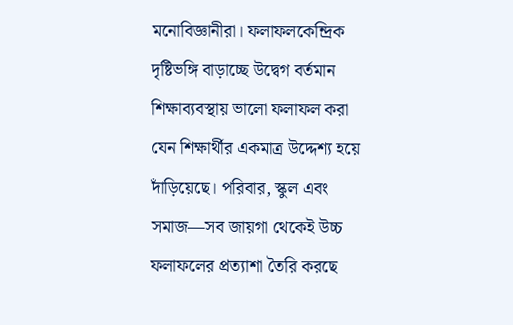মনোবিজ্ঞানীরা। ফলাফলকেন্দ্রিক দৃষ্টিভঙ্গি বাড়াচ্ছে উদ্বেগ বর্তমান শিক্ষাব্যবস্থায় ভালো ফলাফল করা যেন শিক্ষার্থীর একমাত্র উদ্দেশ্য হয়ে দাঁড়িয়েছে। পরিবার, স্কুল এবং সমাজ—সব জায়গা থেকেই উচ্চ ফলাফলের প্রত্যাশা তৈরি করছে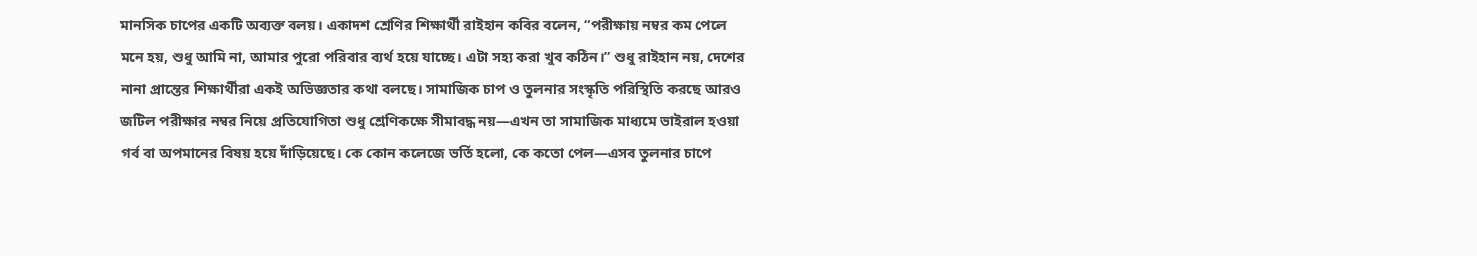মানসিক চাপের একটি অব্যক্ত বলয়। একাদশ শ্রেণির শিক্ষার্থী রাইহান কবির বলেন, “পরীক্ষায় নম্বর কম পেলে মনে হয়, শুধু আমি না, আমার পুরো পরিবার ব্যর্থ হয়ে যাচ্ছে। এটা সহ্য করা খুব কঠিন।” শুধু রাইহান নয়, দেশের নানা প্রান্তের শিক্ষার্থীরা একই অভিজ্ঞতার কথা বলছে। সামাজিক চাপ ও তুলনার সংস্কৃতি পরিস্থিতি করছে আরও জটিল পরীক্ষার নম্বর নিয়ে প্রতিযোগিতা শুধু শ্রেণিকক্ষে সীমাবদ্ধ নয়—এখন তা সামাজিক মাধ্যমে ভাইরাল হওয়া গর্ব বা অপমানের বিষয় হয়ে দাঁড়িয়েছে। কে কোন কলেজে ভর্তি হলো, কে কতো পেল—এসব তুলনার চাপে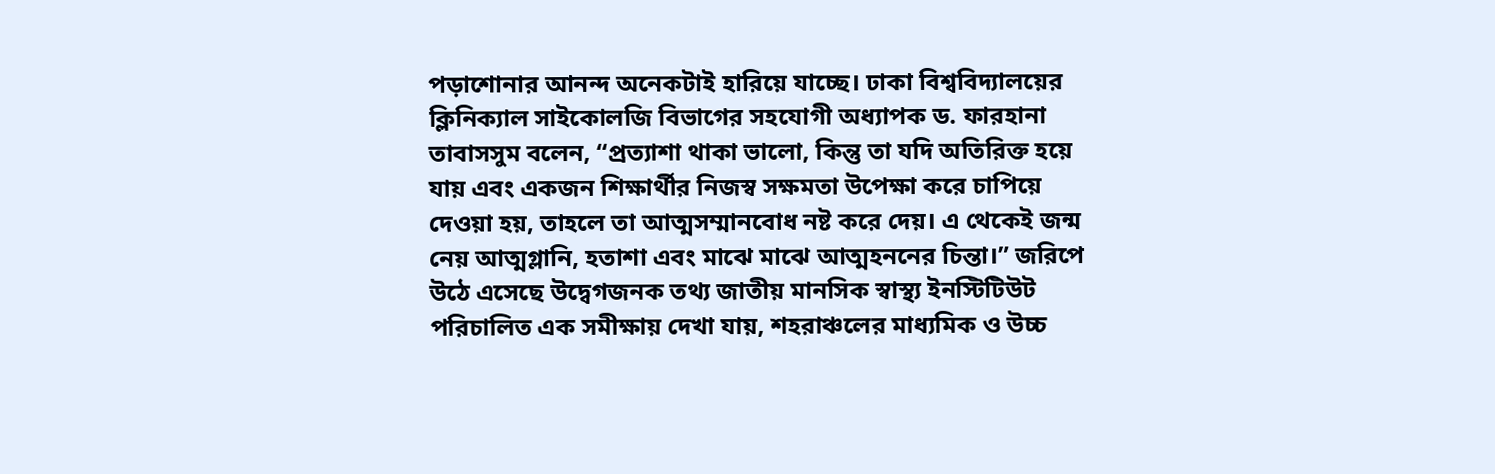পড়াশোনার আনন্দ অনেকটাই হারিয়ে যাচ্ছে। ঢাকা বিশ্ববিদ্যালয়ের ক্লিনিক্যাল সাইকোলজি বিভাগের সহযোগী অধ্যাপক ড. ফারহানা তাবাসসুম বলেন, “প্রত্যাশা থাকা ভালো, কিন্তু তা যদি অতিরিক্ত হয়ে যায় এবং একজন শিক্ষার্থীর নিজস্ব সক্ষমতা উপেক্ষা করে চাপিয়ে দেওয়া হয়, তাহলে তা আত্মসম্মানবোধ নষ্ট করে দেয়। এ থেকেই জন্ম নেয় আত্মগ্লানি, হতাশা এবং মাঝে মাঝে আত্মহননের চিন্তা।” জরিপে উঠে এসেছে উদ্বেগজনক তথ্য জাতীয় মানসিক স্বাস্থ্য ইনস্টিটিউট পরিচালিত এক সমীক্ষায় দেখা যায়, শহরাঞ্চলের মাধ্যমিক ও উচ্চ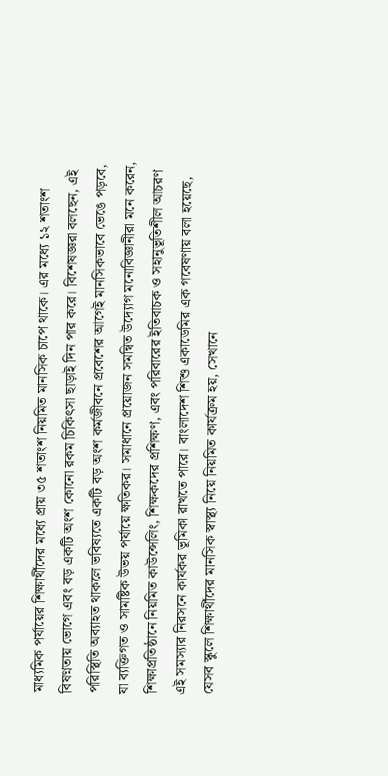মাধ্যমিক পর্যায়ের শিক্ষার্থীদের মধ্যে প্রায় ৩৫ শতাংশ নিয়মিত মানসিক চাপে থাকে। এর মধ্যে ১২ শতাংশ বিষণ্নতায় ভোগে এবং বড় একটি অংশ কোনো রকম চিকিৎসা ছাড়াই দিন পার করে। বিশেষজ্ঞরা বলছেন, এই পরিস্থিতি অব্যাহত থাকলে ভবিষ্যতে একটি বড় অংশ কর্মজীবনে প্রবেশের আগেই মানসিকভাবে ভেঙে পড়বে, যা ব্যক্তিগত ও সামষ্টিক উভয় পর্যায়ে ক্ষতিকর। সমাধানে প্রয়োজন সমন্বিত উদ্যোগ মনোবিজ্ঞানীরা মনে করেন, শিক্ষাপ্রতিষ্ঠানে নিয়মিত কাউন্সেলিং, শিক্ষকদের প্রশিক্ষণ, এবং পরিবারের ইতিবাচক ও সহানুভূতিশীল আচরণ এই সমস্যার নিরসনে কার্যকর ভূমিকা রাখতে পারে। বাংলাদেশ শিশু একাডেমির এক গবেষণায় বলা হয়েছে, যেসব স্কুলে শিক্ষার্থীদের মানসিক স্বাস্থ্য নিয়ে নিয়মিত কার্যক্রম হয়, সেখানে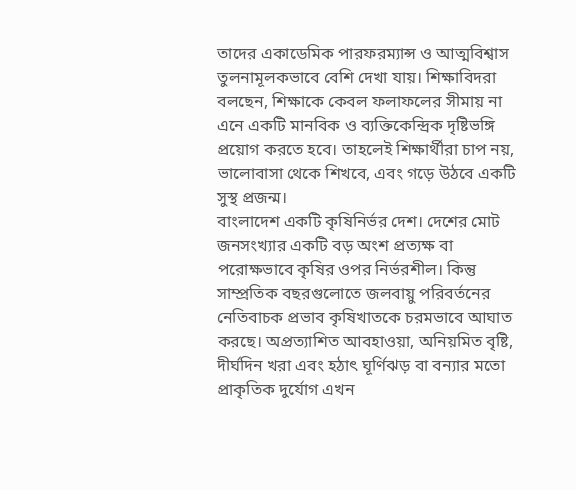তাদের একাডেমিক পারফরম্যান্স ও আত্মবিশ্বাস তুলনামূলকভাবে বেশি দেখা যায়। শিক্ষাবিদরা বলছেন, শিক্ষাকে কেবল ফলাফলের সীমায় না এনে একটি মানবিক ও ব্যক্তিকেন্দ্রিক দৃষ্টিভঙ্গি প্রয়োগ করতে হবে। তাহলেই শিক্ষার্থীরা চাপ নয়, ভালোবাসা থেকে শিখবে, এবং গড়ে উঠবে একটি সুস্থ প্রজন্ম।
বাংলাদেশ একটি কৃষিনির্ভর দেশ। দেশের মোট জনসংখ্যার একটি বড় অংশ প্রত্যক্ষ বা পরোক্ষভাবে কৃষির ওপর নির্ভরশীল। কিন্তু সাম্প্রতিক বছরগুলোতে জলবায়ু পরিবর্তনের নেতিবাচক প্রভাব কৃষিখাতকে চরমভাবে আঘাত করছে। অপ্রত্যাশিত আবহাওয়া, অনিয়মিত বৃষ্টি, দীর্ঘদিন খরা এবং হঠাৎ ঘূর্ণিঝড় বা বন্যার মতো প্রাকৃতিক দুর্যোগ এখন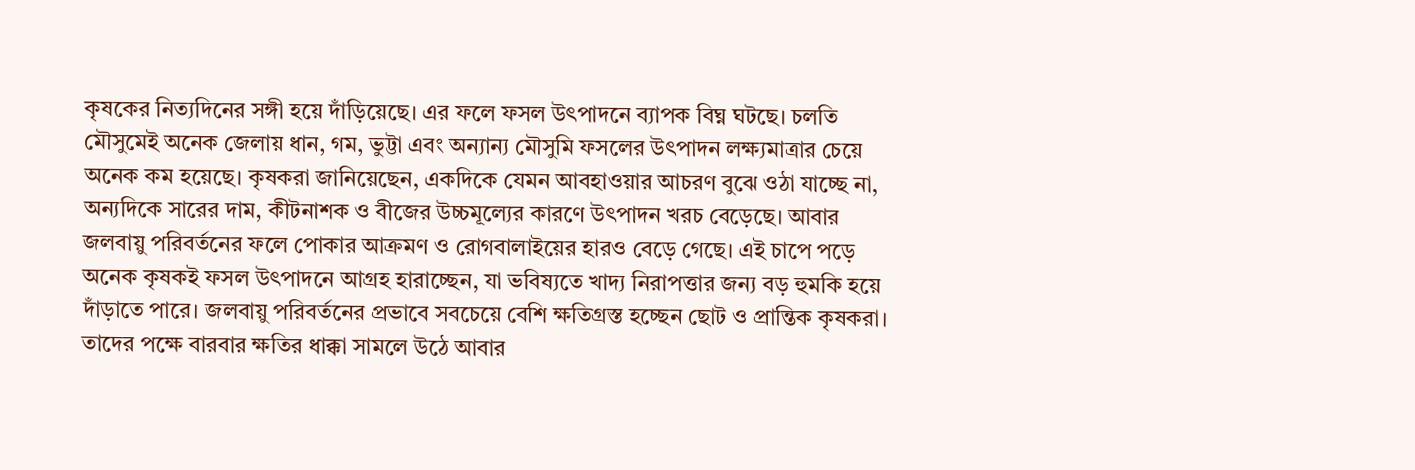কৃষকের নিত্যদিনের সঙ্গী হয়ে দাঁড়িয়েছে। এর ফলে ফসল উৎপাদনে ব্যাপক বিঘ্ন ঘটছে। চলতি মৌসুমেই অনেক জেলায় ধান, গম, ভুট্টা এবং অন্যান্য মৌসুমি ফসলের উৎপাদন লক্ষ্যমাত্রার চেয়ে অনেক কম হয়েছে। কৃষকরা জানিয়েছেন, একদিকে যেমন আবহাওয়ার আচরণ বুঝে ওঠা যাচ্ছে না, অন্যদিকে সারের দাম, কীটনাশক ও বীজের উচ্চমূল্যের কারণে উৎপাদন খরচ বেড়েছে। আবার জলবায়ু পরিবর্তনের ফলে পোকার আক্রমণ ও রোগবালাইয়ের হারও বেড়ে গেছে। এই চাপে পড়ে অনেক কৃষকই ফসল উৎপাদনে আগ্রহ হারাচ্ছেন, যা ভবিষ্যতে খাদ্য নিরাপত্তার জন্য বড় হুমকি হয়ে দাঁড়াতে পারে। জলবায়ু পরিবর্তনের প্রভাবে সবচেয়ে বেশি ক্ষতিগ্রস্ত হচ্ছেন ছোট ও প্রান্তিক কৃষকরা। তাদের পক্ষে বারবার ক্ষতির ধাক্কা সামলে উঠে আবার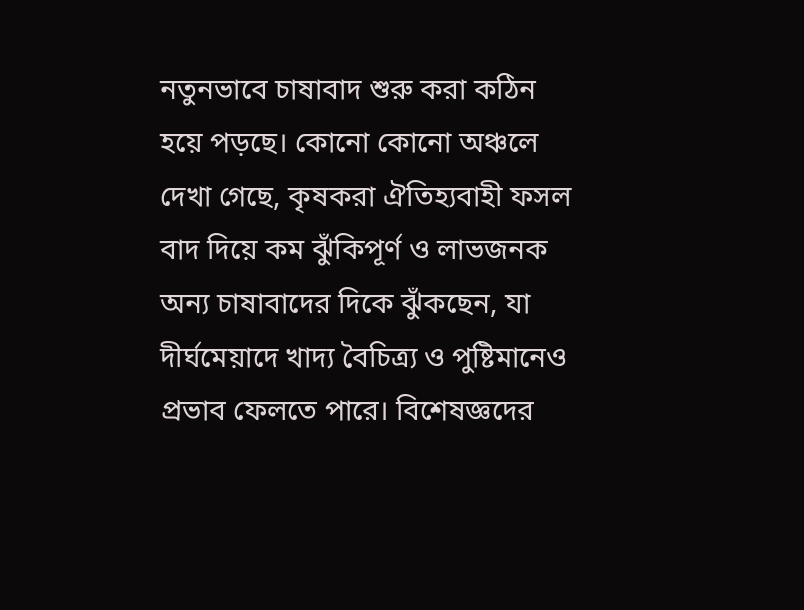নতুনভাবে চাষাবাদ শুরু করা কঠিন হয়ে পড়ছে। কোনো কোনো অঞ্চলে দেখা গেছে, কৃষকরা ঐতিহ্যবাহী ফসল বাদ দিয়ে কম ঝুঁকিপূর্ণ ও লাভজনক অন্য চাষাবাদের দিকে ঝুঁকছেন, যা দীর্ঘমেয়াদে খাদ্য বৈচিত্র্য ও পুষ্টিমানেও প্রভাব ফেলতে পারে। বিশেষজ্ঞদের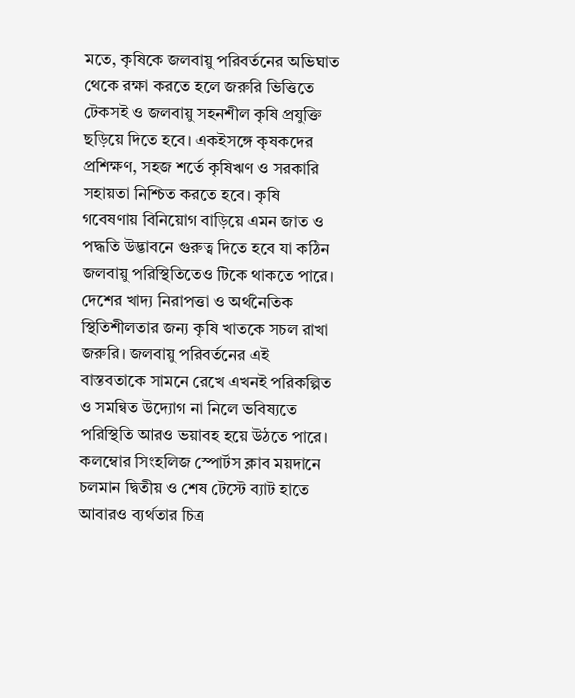মতে, কৃষিকে জলবায়ু পরিবর্তনের অভিঘাত থেকে রক্ষা করতে হলে জরুরি ভিত্তিতে টেকসই ও জলবায়ু সহনশীল কৃষি প্রযুক্তি ছড়িয়ে দিতে হবে। একইসঙ্গে কৃষকদের প্রশিক্ষণ, সহজ শর্তে কৃষিঋণ ও সরকারি সহায়তা নিশ্চিত করতে হবে। কৃষি গবেষণায় বিনিয়োগ বাড়িয়ে এমন জাত ও পদ্ধতি উদ্ভাবনে গুরুত্ব দিতে হবে যা কঠিন জলবায়ু পরিস্থিতিতেও টিকে থাকতে পারে। দেশের খাদ্য নিরাপত্তা ও অর্থনৈতিক স্থিতিশীলতার জন্য কৃষি খাতকে সচল রাখা জরুরি। জলবায়ু পরিবর্তনের এই বাস্তবতাকে সামনে রেখে এখনই পরিকল্পিত ও সমন্বিত উদ্যোগ না নিলে ভবিষ্যতে পরিস্থিতি আরও ভয়াবহ হয়ে উঠতে পারে।
কলম্বোর সিংহলিজ স্পোর্টস ক্লাব ময়দানে চলমান দ্বিতীয় ও শেষ টেস্টে ব্যাট হাতে আবারও ব্যর্থতার চিত্র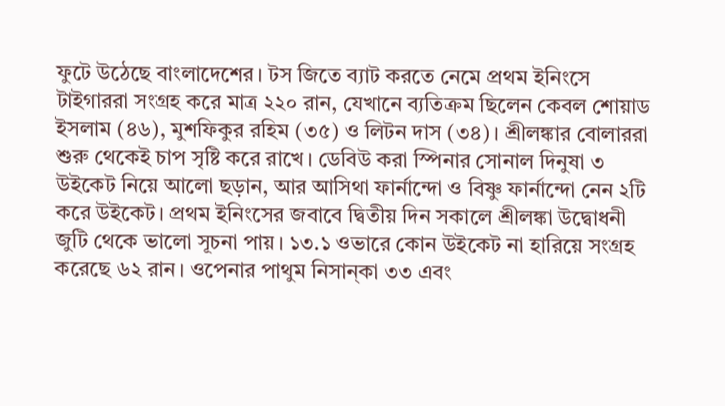ফুটে উঠেছে বাংলাদেশের। টস জিতে ব্যাট করতে নেমে প্রথম ইনিংসে টাইগাররা সংগ্রহ করে মাত্র ২২০ রান, যেখানে ব্যতিক্রম ছিলেন কেবল শোয়াড ইসলাম (৪৬), মুশফিকুর রহিম (৩৫) ও লিটন দাস (৩৪)। শ্রীলঙ্কার বোলাররা শুরু থেকেই চাপ সৃষ্টি করে রাখে। ডেবিউ করা স্পিনার সোনাল দিনুষা ৩ উইকেট নিয়ে আলো ছড়ান, আর আসিথা ফার্নান্দো ও বিষ্ণু ফার্নান্দো নেন ২টি করে উইকেট। প্রথম ইনিংসের জবাবে দ্বিতীয় দিন সকালে শ্রীলঙ্কা উদ্বোধনী জুটি থেকে ভালো সূচনা পায়। ১৩.১ ওভারে কোন উইকেট না হারিয়ে সংগ্রহ করেছে ৬২ রান। ওপেনার পাথুম নিসান্কা ৩৩ এবং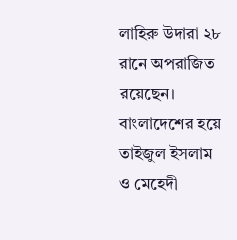লাহিরু উদারা ২৮ রানে অপরাজিত রয়েছেন। বাংলাদেশের হয়ে তাইজুল ইসলাম ও মেহেদী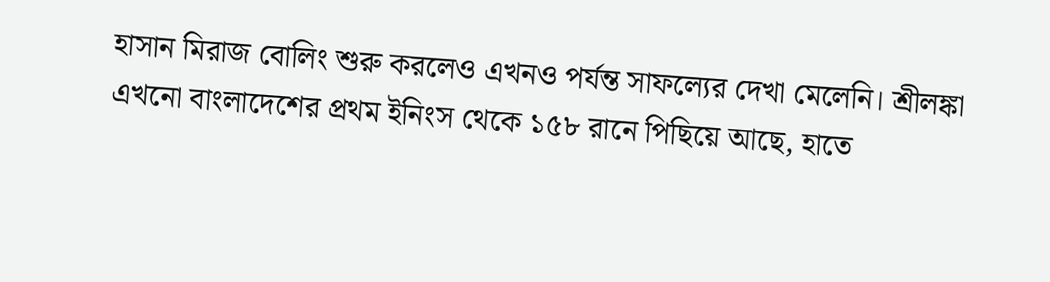হাসান মিরাজ বোলিং শুরু করলেও এখনও পর্যন্ত সাফল্যের দেখা মেলেনি। শ্রীলঙ্কা এখনো বাংলাদেশের প্রথম ইনিংস থেকে ১৫৮ রানে পিছিয়ে আছে, হাতে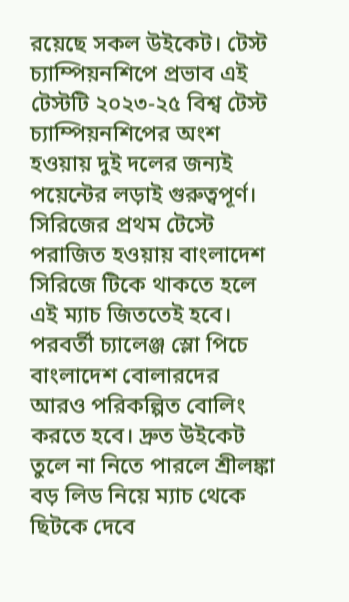রয়েছে সকল উইকেট। টেস্ট চ্যাম্পিয়নশিপে প্রভাব এই টেস্টটি ২০২৩-২৫ বিশ্ব টেস্ট চ্যাম্পিয়নশিপের অংশ হওয়ায় দুই দলের জন্যই পয়েন্টের লড়াই গুরুত্বপূর্ণ। সিরিজের প্রথম টেস্টে পরাজিত হওয়ায় বাংলাদেশ সিরিজে টিকে থাকতে হলে এই ম্যাচ জিততেই হবে। পরবর্তী চ্যালেঞ্জ স্লো পিচে বাংলাদেশ বোলারদের আরও পরিকল্পিত বোলিং করতে হবে। দ্রুত উইকেট তুলে না নিতে পারলে শ্রীলঙ্কা বড় লিড নিয়ে ম্যাচ থেকে ছিটকে দেবে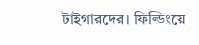টাইগারদের। ফিল্ডিংয়ে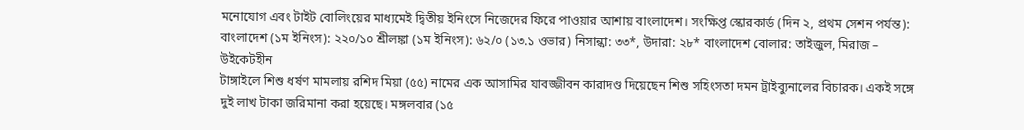মনোযোগ এবং টাইট বোলিংয়ের মাধ্যমেই দ্বিতীয় ইনিংসে নিজেদের ফিরে পাওয়ার আশায় বাংলাদেশ। সংক্ষিপ্ত স্কোরকার্ড (দিন ২, প্রথম সেশন পর্যন্ত): বাংলাদেশ (১ম ইনিংস): ২২০/১০ শ্রীলঙ্কা (১ম ইনিংস): ৬২/০ (১৩.১ ওভার) নিসান্কা: ৩৩*, উদারা: ২৮* বাংলাদেশ বোলার: তাইজুল, মিরাজ – উইকেটহীন
টাঙ্গাইলে শিশু ধর্ষণ মামলায় রশিদ মিয়া (৫৫) নামের এক আসামির যাবজ্জীবন কারাদণ্ড দিয়েছেন শিশু সহিংসতা দমন ট্রাইব্যুনালের বিচারক। একই সঙ্গে দুই লাখ টাকা জরিমানা করা হয়েছে। মঙ্গলবার (১৫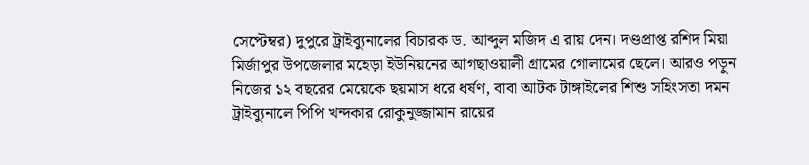সেপ্টেম্বর) দুপুরে ট্রাইব্যুনালের বিচারক ড. আব্দুল মজিদ এ রায় দেন। দণ্ডপ্রাপ্ত রশিদ মিয়া মির্জাপুর উপজেলার মহেড়া ইউনিয়নের আগছাওয়ালী গ্রামের গোলামের ছেলে। আরও পড়ুন নিজের ১২ বছরের মেয়েকে ছয়মাস ধরে ধর্ষণ, বাবা আটক টাঙ্গাইলের শিশু সহিংসতা দমন ট্রাইব্যুনালে পিপি খন্দকার রোকুনুজ্জামান রায়ের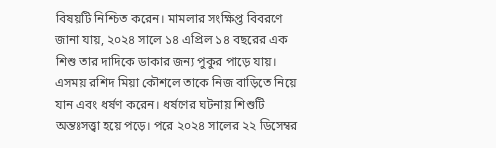বিষয়টি নিশ্চিত করেন। মামলার সংক্ষিপ্ত বিবরণে জানা যায়, ২০২৪ সালে ১৪ এপ্রিল ১৪ বছরের এক শিশু তার দাদিকে ডাকার জন্য পুকুর পাড়ে যায়। এসময় রশিদ মিয়া কৌশলে তাকে নিজ বাড়িতে নিয়ে যান এবং ধর্ষণ করেন। ধর্ষণের ঘটনায় শিশুটি অন্তঃসত্ত্বা হয়ে পড়ে। পরে ২০২৪ সালের ২২ ডিসেম্বর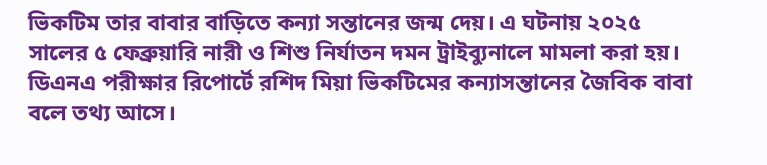ভিকটিম তার বাবার বাড়িতে কন্যা সন্তানের জন্ম দেয়। এ ঘটনায় ২০২৫ সালের ৫ ফেব্রুয়ারি নারী ও শিশু নির্যাতন দমন ট্রাইব্যুনালে মামলা করা হয়। ডিএনএ পরীক্ষার রিপোর্টে রশিদ মিয়া ভিকটিমের কন্যাসন্তানের জৈবিক বাবা বলে তথ্য আসে।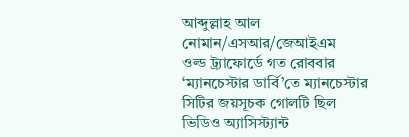আব্দুল্লাহ আল নোমান/এসআর/জেআইএম
ওল্ড ট্র্যাফোর্ডে গত রোববার ‘ম্যানচেস্টার ডার্বি’তে ম্যানচেস্টার সিটির জয়সূচক গোলটি ছিল ভিডিও অ্যাসিস্ট্যান্ট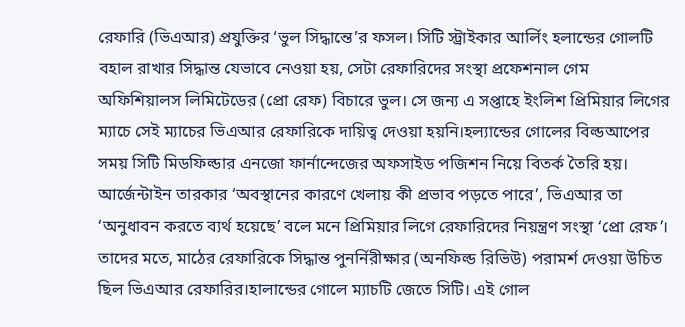রেফারি (ভিএআর) প্রযুক্তির ‘ভুল সিদ্ধান্তে’র ফসল। সিটি স্ট্রাইকার আর্লিং হলান্ডের গোলটি বহাল রাখার সিদ্ধান্ত যেভাবে নেওয়া হয়, সেটা রেফারিদের সংস্থা প্রফেশনাল গেম অফিশিয়ালস লিমিটেডের (প্রো রেফ) বিচারে ভুল। সে জন্য এ সপ্তাহে ইংলিশ প্রিমিয়ার লিগের ম্যাচে সেই ম্যাচের ভিএআর রেফারিকে দায়িত্ব দেওয়া হয়নি।হল্যান্ডের গোলের বিল্ডআপের সময় সিটি মিডফিল্ডার এনজো ফার্নান্দেজের অফসাইড পজিশন নিয়ে বিতর্ক তৈরি হয়। আর্জেন্টাইন তারকার ‘অবস্থানের কারণে খেলায় কী প্রভাব পড়তে পারে’, ভিএআর তা ‘অনুধাবন করতে ব্যর্থ হয়েছে’ বলে মনে প্রিমিয়ার লিগে রেফারিদের নিয়ন্ত্রণ সংস্থা ‘প্রো রেফ’। তাদের মতে, মাঠের রেফারিকে সিদ্ধান্ত পুনর্নিরীক্ষার (অনফিল্ড রিভিউ) পরামর্শ দেওয়া উচিত ছিল ভিএআর রেফারির।হালান্ডের গোলে ম্যাচটি জেতে সিটি। এই গোল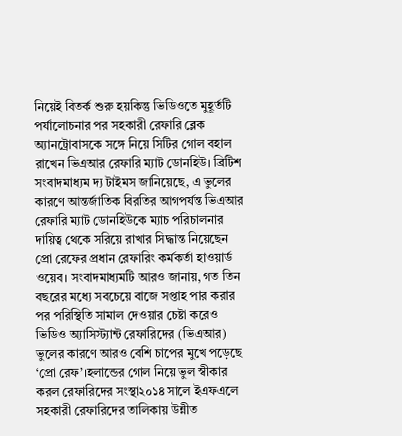নিয়েই বিতর্ক শুরু হয়কিন্তু ভিডিওতে মুহূর্তটি পর্যালোচনার পর সহকারী রেফারি ব্লেক অ্যানট্রোবাসকে সঙ্গে নিয়ে সিটির গোল বহাল রাখেন ভিএআর রেফারি ম্যাট ডোনহিউ। ব্রিটিশ সংবাদমাধ্যম দ্য টাইমস জানিয়েছে, এ ভুলের কারণে আন্তর্জাতিক বিরতির আগপর্যন্ত ভিএআর রেফারি ম্যাট ডোনহিউকে ম্যাচ পরিচালনার দায়িত্ব থেকে সরিয়ে রাখার সিদ্ধান্ত নিয়েছেন প্রো রেফের প্রধান রেফারিং কর্মকর্তা হাওয়ার্ড ওয়েব। সংবাদমাধ্যমটি আরও জানায়, গত তিন বছরের মধ্যে সবচেয়ে বাজে সপ্তাহ পার করার পর পরিস্থিতি সামাল দেওয়ার চেষ্টা করেও ভিডিও অ্যাসিস্ট্যান্ট রেফারিদের (ভিএআর) ভুলের কারণে আরও বেশি চাপের মুখে পড়েছে ‘প্রো রেফ’।হলান্ডের গোল নিয়ে ভুল স্বীকার করল রেফারিদের সংস্থা২০১৪ সালে ইএফএলে সহকারী রেফারিদের তালিকায় উন্নীত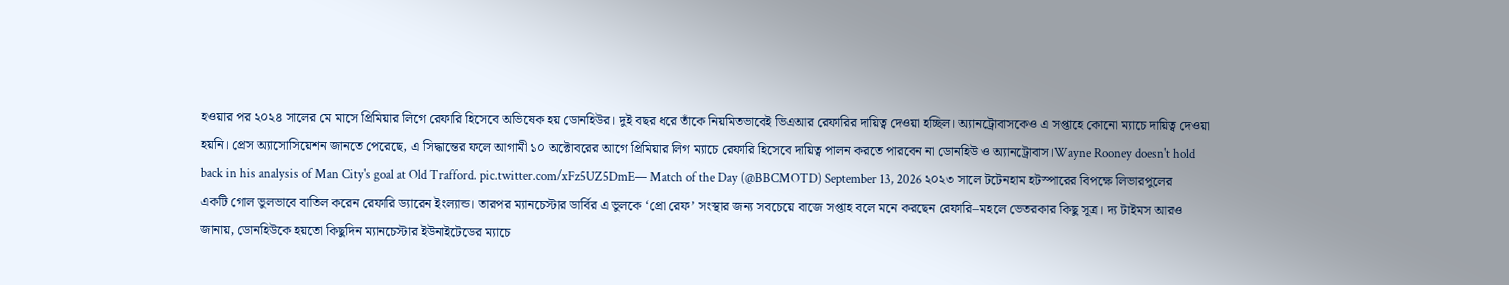হওয়ার পর ২০২৪ সালের মে মাসে প্রিমিয়ার লিগে রেফারি হিসেবে অভিষেক হয় ডোনহিউর। দুই বছর ধরে তাঁকে নিয়মিতভাবেই ভিএআর রেফারির দায়িত্ব দেওয়া হচ্ছিল। অ্যানট্রোবাসকেও এ সপ্তাহে কোনো ম্যাচে দায়িত্ব দেওয়া হয়নি। প্রেস অ্যাসোসিয়েশন জানতে পেরেছে, এ সিদ্ধান্তের ফলে আগামী ১০ অক্টোবরের আগে প্রিমিয়ার লিগ ম্যাচে রেফারি হিসেবে দায়িত্ব পালন করতে পারবেন না ডোনহিউ ও অ্যানট্রোবাস।Wayne Rooney doesn't hold back in his analysis of Man City's goal at Old Trafford. pic.twitter.com/xFz5UZ5DmE— Match of the Day (@BBCMOTD) September 13, 2026 ২০২৩ সালে টটেনহাম হটস্পারের বিপক্ষে লিভারপুলের একটি গোল ভুলভাবে বাতিল করেন রেফারি ড্যারেন ইংল্যান্ড। তারপর ম্যানচেস্টার ডার্বির এ ভুলকে ‘প্রো রেফ’ সংস্থার জন্য সবচেয়ে বাজে সপ্তাহ বলে মনে করছেন রেফারি–মহলে ভেতরকার কিছু সূত্র। দ্য টাইমস আরও জানায়, ডোনহিউকে হয়তো কিছুদিন ম্যানচেস্টার ইউনাইটেডের ম্যাচে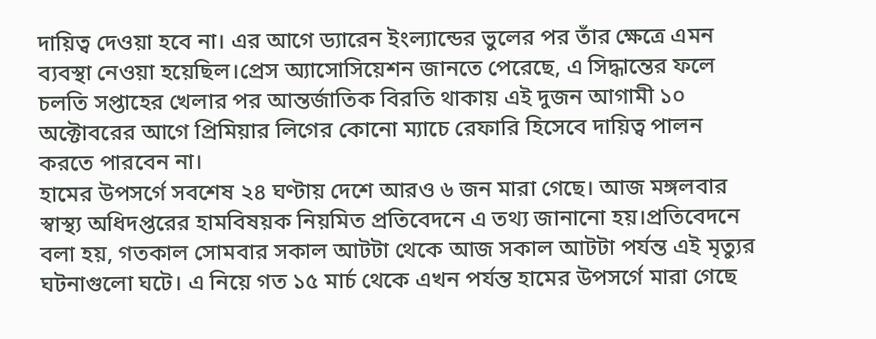দায়িত্ব দেওয়া হবে না। এর আগে ড্যারেন ইংল্যান্ডের ভুলের পর তাঁর ক্ষেত্রে এমন ব্যবস্থা নেওয়া হয়েছিল।প্রেস অ্যাসোসিয়েশন জানতে পেরেছে, এ সিদ্ধান্তের ফলে চলতি সপ্তাহের খেলার পর আন্তর্জাতিক বিরতি থাকায় এই দুজন আগামী ১০ অক্টোবরের আগে প্রিমিয়ার লিগের কোনো ম্যাচে রেফারি হিসেবে দায়িত্ব পালন করতে পারবেন না।
হামের উপসর্গে সবশেষ ২৪ ঘণ্টায় দেশে আরও ৬ জন মারা গেছে। আজ মঙ্গলবার স্বাস্থ্য অধিদপ্তরের হামবিষয়ক নিয়মিত প্রতিবেদনে এ তথ্য জানানো হয়।প্রতিবেদনে বলা হয়, গতকাল সোমবার সকাল আটটা থেকে আজ সকাল আটটা পর্যন্ত এই মৃত্যুর ঘটনাগুলো ঘটে। এ নিয়ে গত ১৫ মার্চ থেকে এখন পর্যন্ত হামের উপসর্গে মারা গেছে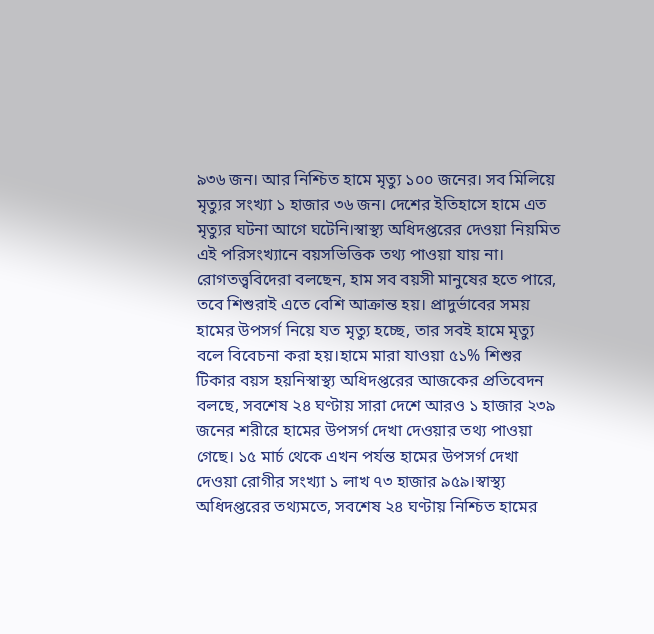৯৩৬ জন। আর নিশ্চিত হামে মৃত্যু ১০০ জনের। সব মিলিয়ে মৃত্যুর সংখ্যা ১ হাজার ৩৬ জন। দেশের ইতিহাসে হামে এত মৃত্যুর ঘটনা আগে ঘটেনি।স্বাস্থ্য অধিদপ্তরের দেওয়া নিয়মিত এই পরিসংখ্যানে বয়সভিত্তিক তথ্য পাওয়া যায় না। রোগতত্ত্ববিদেরা বলছেন, হাম সব বয়সী মানুষের হতে পারে, তবে শিশুরাই এতে বেশি আক্রান্ত হয়। প্রাদুর্ভাবের সময় হামের উপসর্গ নিয়ে যত মৃত্যু হচ্ছে, তার সবই হামে মৃত্যু বলে বিবেচনা করা হয়।হামে মারা যাওয়া ৫১% শিশুর টিকার বয়স হয়নিস্বাস্থ্য অধিদপ্তরের আজকের প্রতিবেদন বলছে, সবশেষ ২৪ ঘণ্টায় সারা দেশে আরও ১ হাজার ২৩৯ জনের শরীরে হামের উপসর্গ দেখা দেওয়ার তথ্য পাওয়া গেছে। ১৫ মার্চ থেকে এখন পর্যন্ত হামের উপসর্গ দেখা দেওয়া রোগীর সংখ্যা ১ লাখ ৭৩ হাজার ৯৫৯।স্বাস্থ্য অধিদপ্তরের তথ্যমতে, সবশেষ ২৪ ঘণ্টায় নিশ্চিত হামের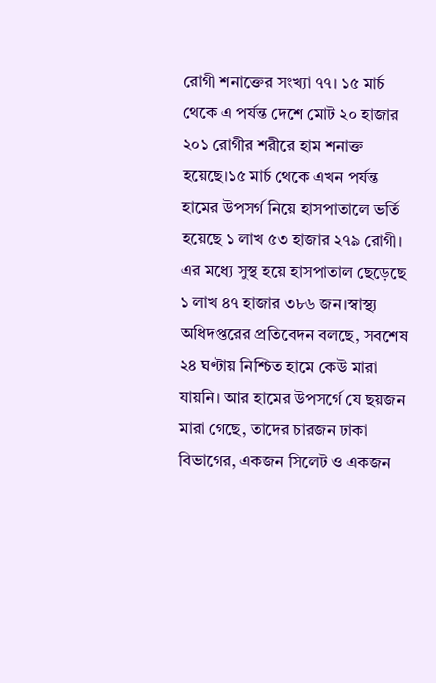রোগী শনাক্তের সংখ্যা ৭৭। ১৫ মার্চ থেকে এ পর্যন্ত দেশে মোট ২০ হাজার ২০১ রোগীর শরীরে হাম শনাক্ত হয়েছে।১৫ মার্চ থেকে এখন পর্যন্ত হামের উপসর্গ নিয়ে হাসপাতালে ভর্তি হয়েছে ১ লাখ ৫৩ হাজার ২৭৯ রোগী। এর মধ্যে সুস্থ হয়ে হাসপাতাল ছেড়েছে ১ লাখ ৪৭ হাজার ৩৮৬ জন।স্বাস্থ্য অধিদপ্তরের প্রতিবেদন বলছে, সবশেষ ২৪ ঘণ্টায় নিশ্চিত হামে কেউ মারা যায়নি। আর হামের উপসর্গে যে ছয়জন মারা গেছে, তাদের চারজন ঢাকা বিভাগের, একজন সিলেট ও একজন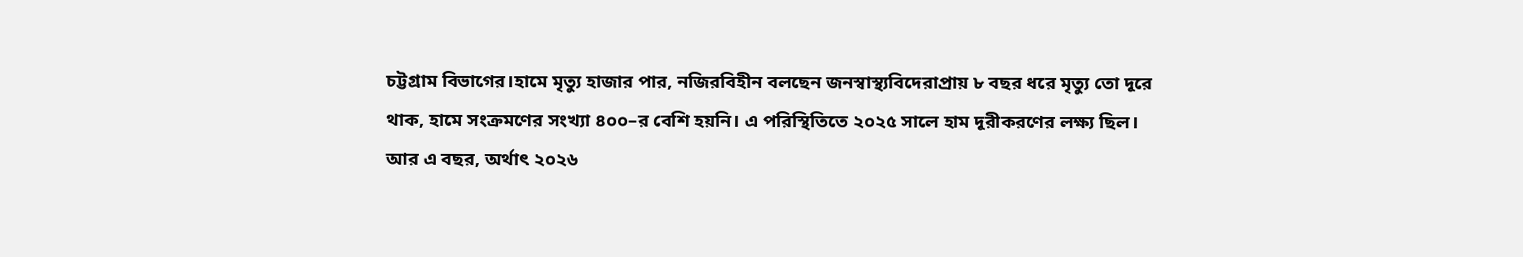চট্টগ্রাম বিভাগের।হামে মৃত্যু হাজার পার, নজিরবিহীন বলছেন জনস্বাস্থ্যবিদেরাপ্রায় ৮ বছর ধরে মৃত্যু তো দূরে থাক, হামে সংক্রমণের সংখ্যা ৪০০–র বেশি হয়নি। এ পরিস্থিতিতে ২০২৫ সালে হাম দূরীকরণের লক্ষ্য ছিল। আর এ বছর, অর্থাৎ ২০২৬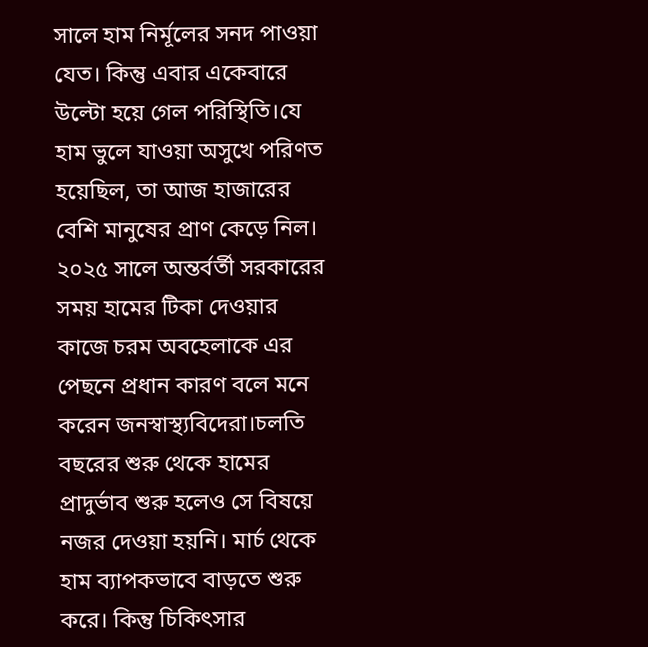সালে হাম নির্মূলের সনদ পাওয়া যেত। কিন্তু এবার একেবারে উল্টো হয়ে গেল পরিস্থিতি।যে হাম ভুলে যাওয়া অসুখে পরিণত হয়েছিল, তা আজ হাজারের বেশি মানুষের প্রাণ কেড়ে নিল। ২০২৫ সালে অন্তর্বর্তী সরকারের সময় হামের টিকা দেওয়ার কাজে চরম অবহেলাকে এর পেছনে প্রধান কারণ বলে মনে করেন জনস্বাস্থ্যবিদেরা।চলতি বছরের শুরু থেকে হামের প্রাদুর্ভাব শুরু হলেও সে বিষয়ে নজর দেওয়া হয়নি। মার্চ থেকে হাম ব্যাপকভাবে বাড়তে শুরু করে। কিন্তু চিকিৎসার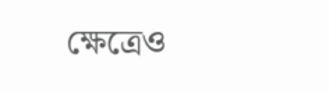ক্ষেত্রেও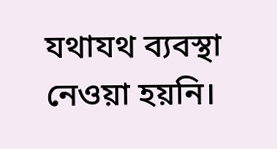যথাযথ ব্যবস্থা নেওয়া হয়নি।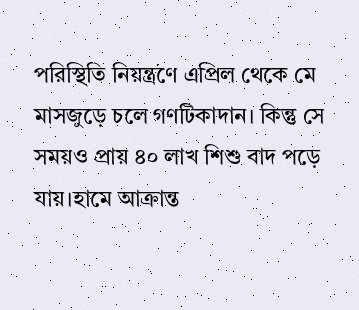পরিস্থিতি নিয়ন্ত্রণে এপ্রিল থেকে মে মাসজুড়ে চলে গণটিকাদান। কিন্তু সে সময়ও প্রায় ৪০ লাখ শিশু বাদ পড়ে যায়।হামে আক্রান্ত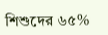শিশুদের ৬৫%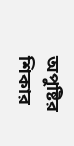অপুষ্টির শিকার